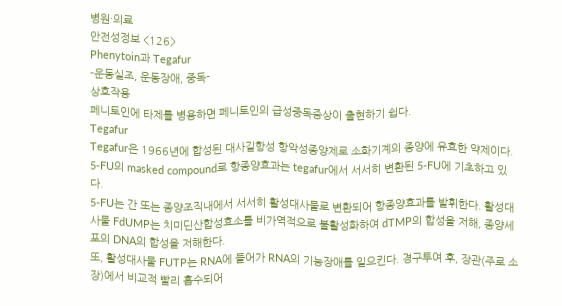병원·의료
안전성정보 <126>
Phenytoin과 Tegafur
-운동실조, 운동장애, 중독-
상호작용
페니토인에 타제를 병용하면 페니토인의 급성중독증상이 출현하기 쉽다.
Tegafur
Tegafur은 1966년에 합성된 대사길항성 항악성종양제로 소화기계의 종양에 유효한 약제이다. 5-FU의 masked compound로 항종양효과는 tegafur에서 서서히 변환된 5-FU에 기초하고 있다.
5-FU는 간 또는 종양조직내에서 서서히 활성대사물로 변환되어 항종양효과를 발휘한다. 활성대사물 FdUMP는 치미딘산합성효소를 비가역적으로 불활성화하여 dTMP의 합성을 저해, 종양세포의 DNA의 합성을 저해한다.
또, 활성대사물 FUTP는 RNA에 들어가 RNA의 기능장애를 일으킨다. 경구투여 후, 장관(주로 소장)에서 비교적 빨리 흡수되어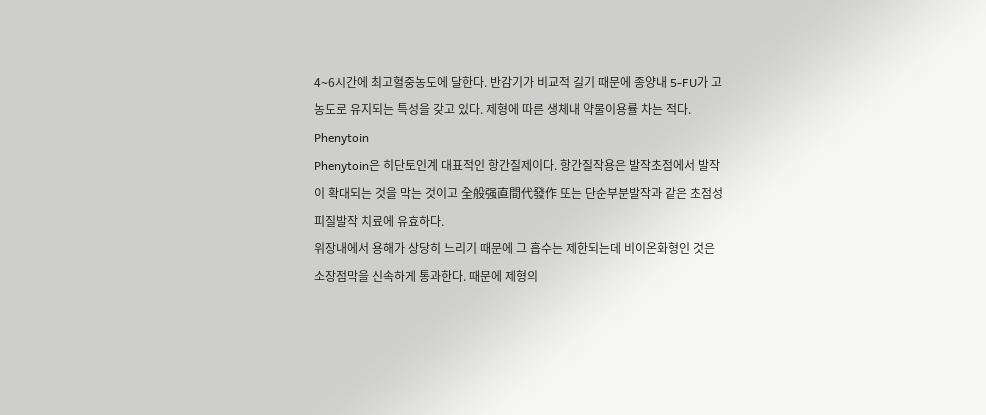4∼6시간에 최고혈중농도에 달한다. 반감기가 비교적 길기 때문에 종양내 5-FU가 고농도로 유지되는 특성을 갖고 있다. 제형에 따른 생체내 약물이용률 차는 적다.
Phenytoin
Phenytoin은 히단토인계 대표적인 항간질제이다. 항간질작용은 발작초점에서 발작이 확대되는 것을 막는 것이고 全般强直間代發作 또는 단순부분발작과 같은 초점성 피질발작 치료에 유효하다.
위장내에서 용해가 상당히 느리기 때문에 그 흡수는 제한되는데 비이온화형인 것은 소장점막을 신속하게 통과한다. 때문에 제형의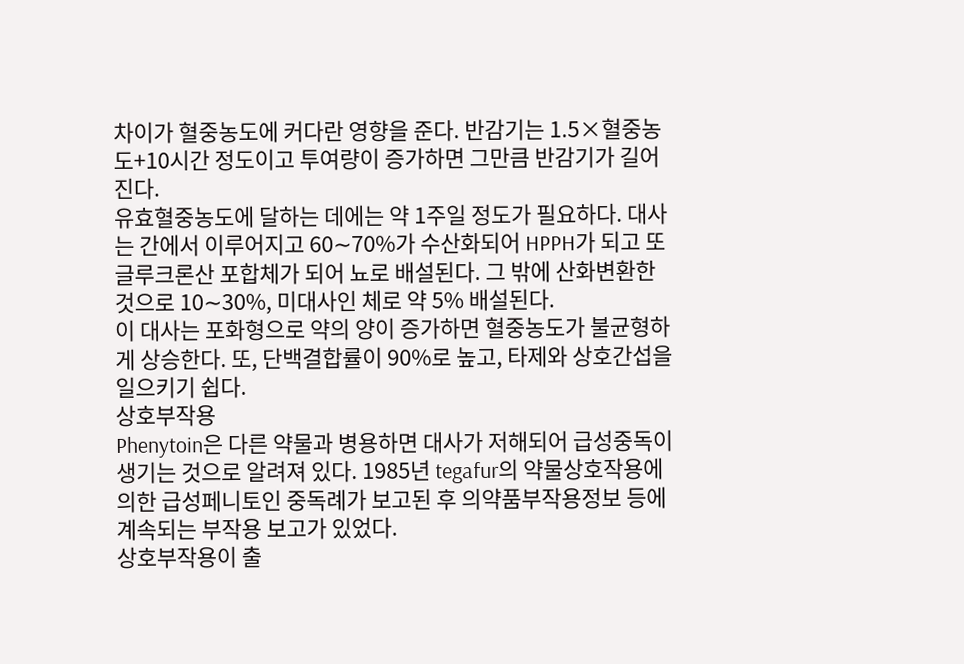차이가 혈중농도에 커다란 영향을 준다. 반감기는 1.5×혈중농도+10시간 정도이고 투여량이 증가하면 그만큼 반감기가 길어진다.
유효혈중농도에 달하는 데에는 약 1주일 정도가 필요하다. 대사는 간에서 이루어지고 60∼70%가 수산화되어 HPPH가 되고 또 글루크론산 포합체가 되어 뇨로 배설된다. 그 밖에 산화변환한 것으로 10∼30%, 미대사인 체로 약 5% 배설된다.
이 대사는 포화형으로 약의 양이 증가하면 혈중농도가 불균형하게 상승한다. 또, 단백결합률이 90%로 높고, 타제와 상호간섭을 일으키기 쉽다.
상호부작용
Phenytoin은 다른 약물과 병용하면 대사가 저해되어 급성중독이 생기는 것으로 알려져 있다. 1985년 tegafur의 약물상호작용에 의한 급성페니토인 중독례가 보고된 후 의약품부작용정보 등에 계속되는 부작용 보고가 있었다.
상호부작용이 출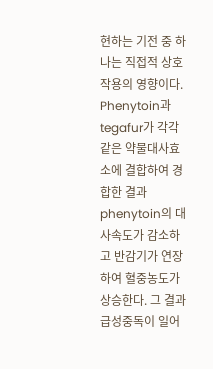현하는 기전 중 하나는 직접적 상호작용의 영향이다. Phenytoin과 tegafur가 각각 같은 약물대사효소에 결합하여 경합한 결과 phenytoin의 대사속도가 감소하고 반감기가 연장하여 혈중농도가 상승한다. 그 결과 급성중독이 일어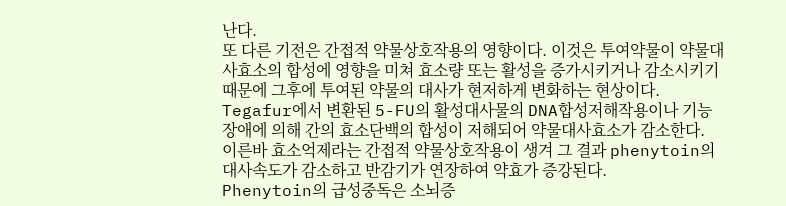난다.
또 다른 기전은 간접적 약물상호작용의 영향이다. 이것은 투여약물이 약물대사효소의 합성에 영향을 미쳐 효소량 또는 활성을 증가시키거나 감소시키기 때문에 그후에 투여된 약물의 대사가 현저하게 변화하는 현상이다.
Tegafur에서 변환된 5-FU의 활성대사물의 DNA합성저해작용이나 기능장애에 의해 간의 효소단백의 합성이 저해되어 약물대사효소가 감소한다.
이른바 효소억제라는 간접적 약물상호작용이 생겨 그 결과 phenytoin의 대사속도가 감소하고 반감기가 연장하여 약효가 증강된다.
Phenytoin의 급성중독은 소뇌증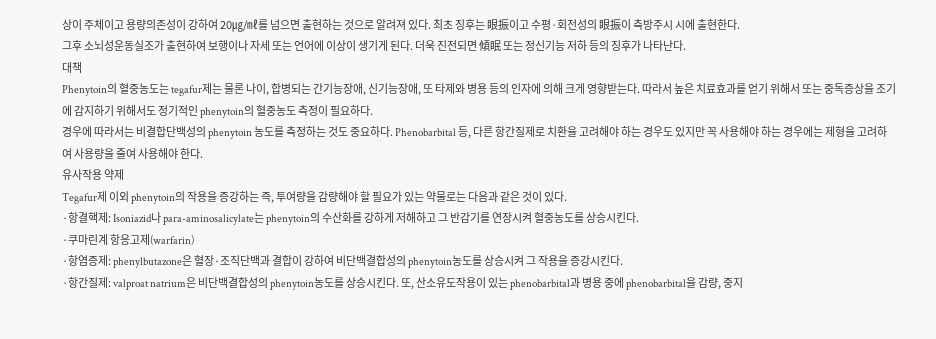상이 주체이고 용량의존성이 강하여 20㎍/㎖를 넘으면 출현하는 것으로 알려져 있다. 최초 징후는 眼振이고 수평·회전성의 眼振이 측방주시 시에 출현한다.
그후 소뇌성운동실조가 출현하여 보행이나 자세 또는 언어에 이상이 생기게 된다. 더욱 진전되면 傾眠 또는 정신기능 저하 등의 징후가 나타난다.
대책
Phenytoin의 혈중농도는 tegafur제는 물론 나이, 합병되는 간기능장애, 신기능장애, 또 타제와 병용 등의 인자에 의해 크게 영향받는다. 따라서 높은 치료효과를 얻기 위해서 또는 중독증상을 조기에 감지하기 위해서도 정기적인 phenytoin의 혈중농도 측정이 필요하다.
경우에 따라서는 비결합단백성의 phenytoin 농도를 측정하는 것도 중요하다. Phenobarbital 등, 다른 항간질제로 치환을 고려해야 하는 경우도 있지만 꼭 사용해야 하는 경우에는 제형을 고려하여 사용량을 줄여 사용해야 한다.
유사작용 약제
Tegafur제 이외 phenytoin의 작용을 증강하는 즉, 투여량을 감량해야 할 필요가 있는 약물로는 다음과 같은 것이 있다.
·항결핵제: Isoniazid나 para-aminosalicylate는 phenytoin의 수산화를 강하게 저해하고 그 반감기를 연장시켜 혈중농도를 상승시킨다.
·쿠마린계 항응고제(warfarin)
·항염증제: phenylbutazone은 혈장·조직단백과 결합이 강하여 비단백결합성의 phenytoin농도를 상승시켜 그 작용을 증강시킨다.
·항간질제: valproat natrium은 비단백결합성의 phenytoin농도를 상승시킨다. 또, 산소유도작용이 있는 phenobarbital과 병용 중에 phenobarbital을 감량, 중지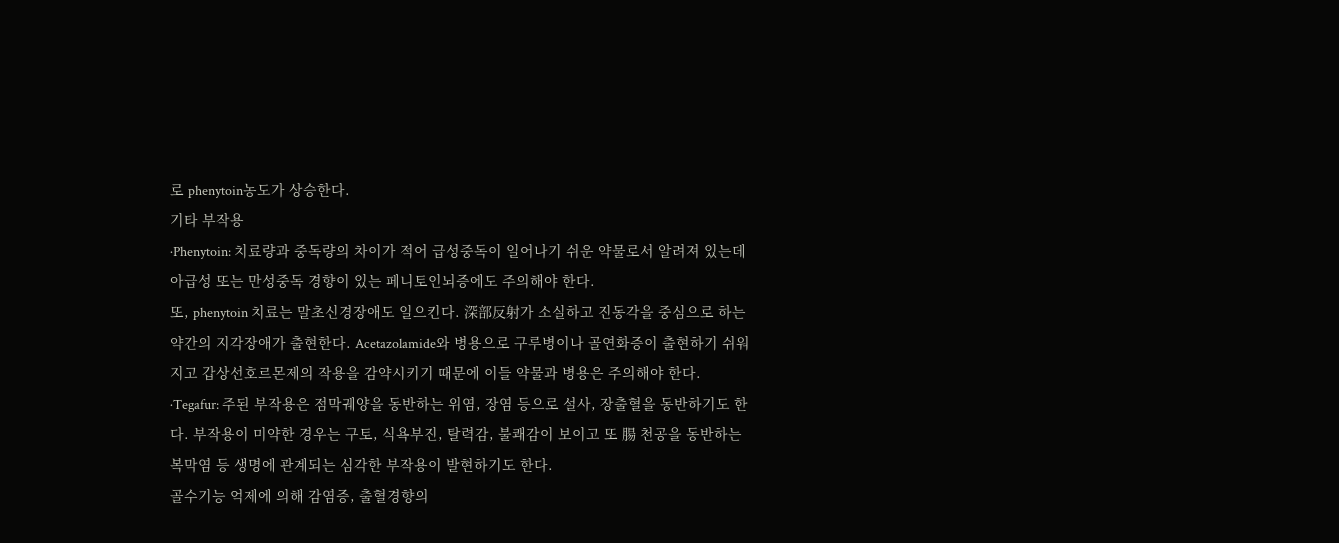로 phenytoin농도가 상승한다.
기타 부작용
·Phenytoin: 치료량과 중독량의 차이가 적어 급성중독이 일어나기 쉬운 약물로서 알려져 있는데 아급성 또는 만성중독 경향이 있는 페니토인뇌증에도 주의해야 한다.
또, phenytoin 치료는 말초신경장애도 일으킨다. 深部反射가 소실하고 진동각을 중심으로 하는 약간의 지각장애가 출현한다. Acetazolamide와 병용으로 구루병이나 골연화증이 출현하기 쉬워지고 갑상선호르몬제의 작용을 감약시키기 때문에 이들 약물과 병용은 주의해야 한다.
·Tegafur: 주된 부작용은 점막궤양을 동반하는 위염, 장염 등으로 설사, 장출혈을 동반하기도 한다. 부작용이 미약한 경우는 구토, 식욕부진, 탈력감, 불쾌감이 보이고 또 腸 천공을 동반하는 복막염 등 생명에 관계되는 심각한 부작용이 발현하기도 한다.
골수기능 억제에 의해 감염증, 출혈경향의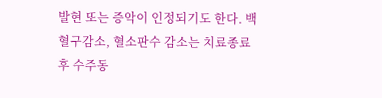발현 또는 증악이 인정되기도 한다. 백혈구감소, 혈소판수 감소는 치료종료 후 수주동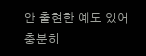안 출현한 예도 있어 충분히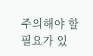주의해야 할 필요가 있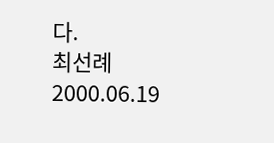다.
최선례
2000.06.19